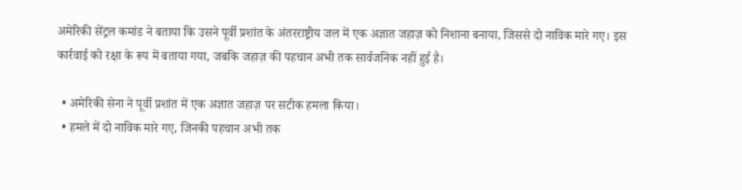अमेरिकी सेंट्रल कमांड ने बताया कि उसने पूर्वी प्रशांत के अंतरराष्ट्रीय जल में एक अज्ञात जहाज़ को निशाना बनाया, जिससे दो नाविक मारे गए। इस कार्रवाई को रक्षा के रूप में बताया गया, जबकि जहाज़ की पहचान अभी तक सार्वजनिक नहीं हुई है।

  • अमेरिकी सेना ने पूर्वी प्रशांत में एक अज्ञात जहाज़ पर सटीक हमला किया।
  • हमले में दो नाविक मारे गए, जिनकी पहचान अभी तक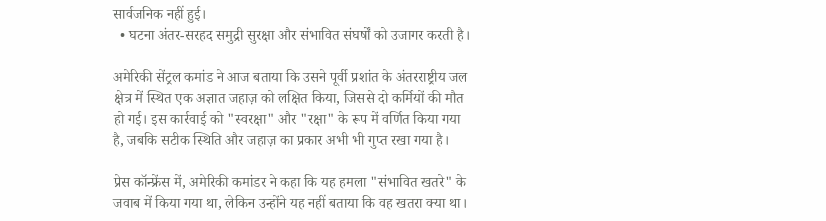सार्वजनिक नहीं हुई।
  • घटना अंतर-सरहद समुद्री सुरक्षा और संभावित संघर्षों को उजागर करती है।

अमेरिकी सेंट्रल कमांड ने आज बताया कि उसने पूर्वी प्रशांत के अंतरराष्ट्रीय जल क्षेत्र में स्थित एक अज्ञात जहाज़ को लक्षित किया, जिससे दो कर्मियों की मौत हो गई। इस कार्रवाई को "स्वरक्षा" और "रक्षा" के रूप में वर्णित किया गया है, जबकि सटीक स्थिति और जहाज़ का प्रकार अभी भी गुप्त रखा गया है।

प्रेस कॉन्फ्रेंस में, अमेरिकी कमांडर ने कहा कि यह हमला "संभावित खतरे" के जवाब में किया गया था, लेकिन उन्होंने यह नहीं बताया कि वह खतरा क्या था।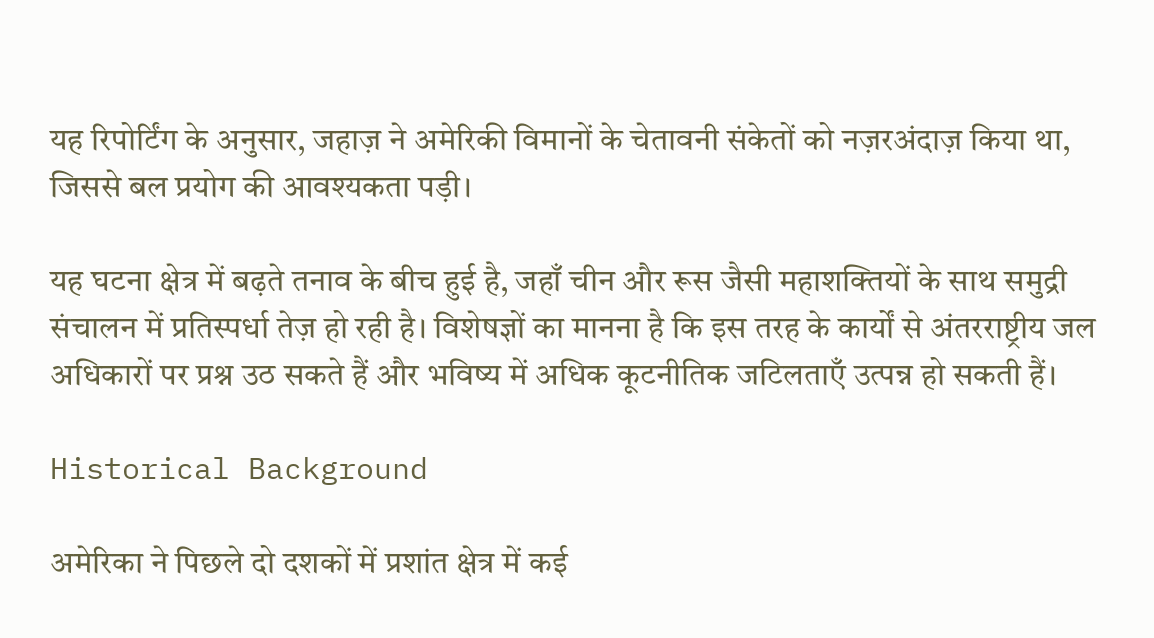यह रिपोर्टिंग के अनुसार, जहाज़ ने अमेरिकी विमानों के चेतावनी संकेतों को नज़रअंदाज़ किया था, जिससे बल प्रयोग की आवश्यकता पड़ी।

यह घटना क्षेत्र में बढ़ते तनाव के बीच हुई है, जहाँ चीन और रूस जैसी महाशक्तियों के साथ समुद्री संचालन में प्रतिस्पर्धा तेज़ हो रही है। विशेषज्ञों का मानना है कि इस तरह के कार्यों से अंतरराष्ट्रीय जल अधिकारों पर प्रश्न उठ सकते हैं और भविष्य में अधिक कूटनीतिक जटिलताएँ उत्पन्न हो सकती हैं।

Historical Background

अमेरिका ने पिछले दो दशकों में प्रशांत क्षेत्र में कई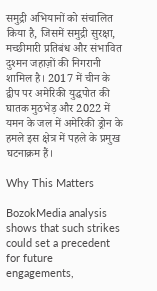समुद्री अभियानों को संचालित किया है, जिसमें समुद्री सुरक्षा, मच्छीमारी प्रतिबंध और संभावित दुश्मन जहाज़ों की निगरानी शामिल है। 2017 में चीन के द्वीप पर अमेरिकी युद्धपोत की घातक मुठभेड़ और 2022 में यमन के जल में अमेरिकी ड्रोन के हमले इस क्षेत्र में पहले के प्रमुख घटनाक्रम हैं।

Why This Matters

BozokMedia analysis shows that such strikes could set a precedent for future engagements,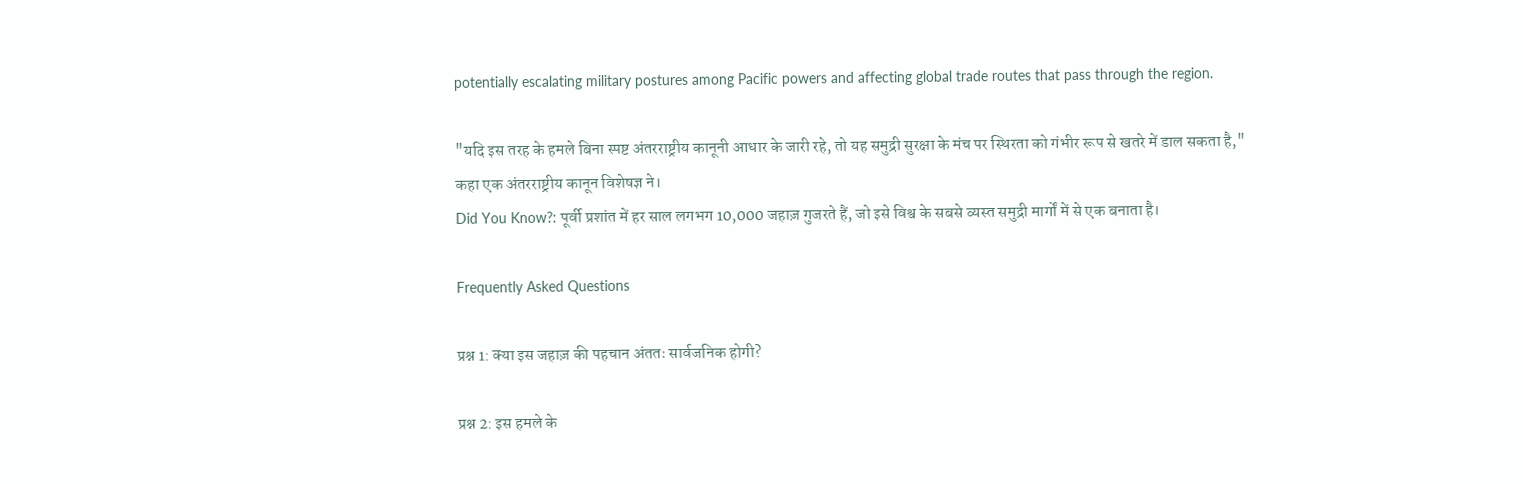potentially escalating military postures among Pacific powers and affecting global trade routes that pass through the region.

"यदि इस तरह के हमले बिना स्पष्ट अंतरराष्ट्रीय कानूनी आधार के जारी रहे, तो यह समुद्री सुरक्षा के मंच पर स्थिरता को गंभीर रूप से खतरे में डाल सकता है," कहा एक अंतरराष्ट्रीय कानून विशेषज्ञ ने।
Did You Know?: पूर्वी प्रशांत में हर साल लगभग 10,000 जहाज़ गुजरते हैं, जो इसे विश्व के सबसे व्यस्त समुद्री मार्गों में से एक बनाता है।

Frequently Asked Questions

प्रश्न 1: क्या इस जहाज़ की पहचान अंततः सार्वजनिक होगी?

प्रश्न 2: इस हमले के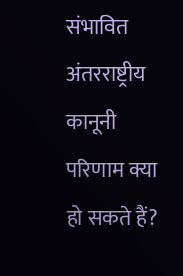संभावित अंतरराष्ट्रीय कानूनी परिणाम क्या हो सकते हैं?